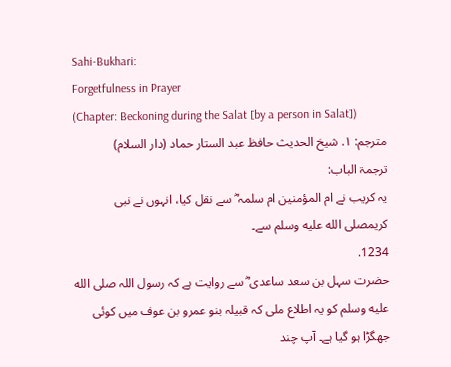Sahi-Bukhari:
Forgetfulness in Prayer
(Chapter: Beckoning during the Salat [by a person in Salat])
مترجم: ١. شیخ الحدیث حافظ عبد الستار حماد (دار السلام)
ترجمۃ الباب:
یہ کریب نے ام المؤمنین ام سلمہ ؓ سے نقل کیا، انہوں نے نبی کریمصلى الله عليه وسلم سے۔
1234.
حضرت سہل بن سعد ساعدی ؓ سے روایت ہے کہ رسول اللہ صلى الله عليه وسلم کو یہ اطلاع ملی کہ قبیلہ بنو عمرو بن عوف میں کوئی جھگڑا ہو گیا ہے۔ آپ چند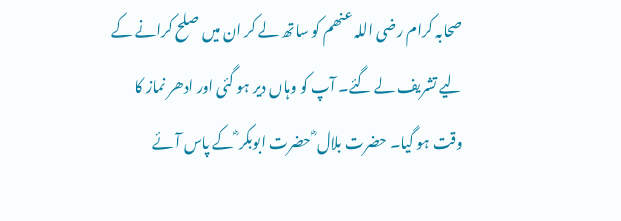صحابہ کرام رضی اللہ عنھم کو ساتھ لے کر ان میں صلح کرانے کے لیے تشریف لے گئے۔ آپ کو وہاں دیر ہو گئی اور ادھر نماز کا وقت ہو گیا۔ حضرت بلال ؓ حضرت ابوبکر ؓ کے پاس آئے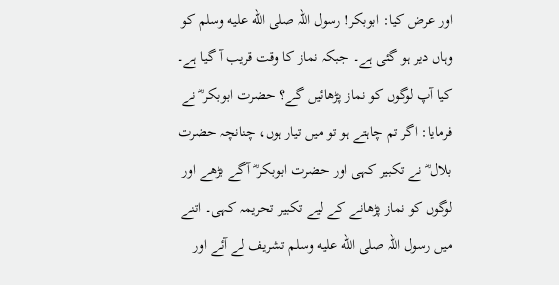اور عرض کیا: ابوبکر! رسول اللہ صلى الله عليه وسلم کو وہاں دیر ہو گئی ہے۔ جبکہ نماز کا وقت قریب آ گیا ہے۔ کیا آپ لوگوں کو نماز پڑھائیں گے؟ حضرت ابوبکر ؓ نے فرمایا: اگر تم چاہتے ہو تو میں تیار ہوں، چنانچہ حضرت بلال ؓ نے تکبیر کہی اور حضرت ابوبکر ؓ آگے بڑھے اور لوگوں کو نماز پڑھانے کے لیے تکبیر تحریمہ کہی۔ اتنے میں رسول اللہ صلى الله عليه وسلم تشریف لے آئے اور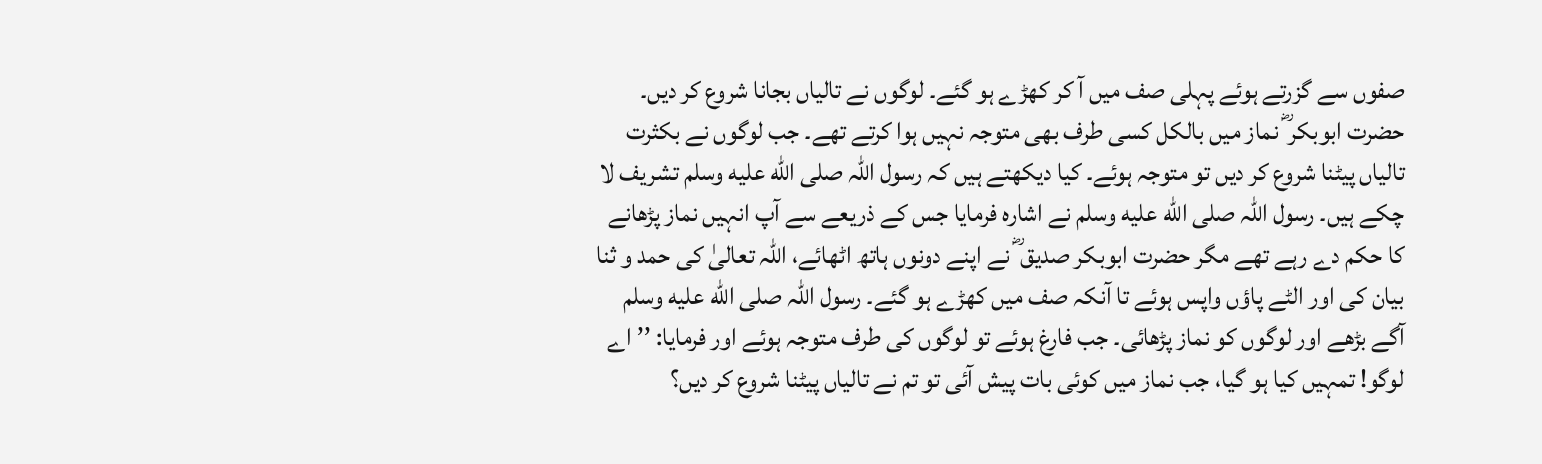صفوں سے گزرتے ہوئے پہلی صف میں آ کر کھڑے ہو گئے۔ لوگوں نے تالیاں بجانا شروع کر دیں۔ حضرت ابوبکر ؓ نماز میں بالکل کسی طرف بھی متوجہ نہیں ہوا کرتے تھے۔ جب لوگوں نے بکثرت تالیاں پیٹنا شروع کر دیں تو متوجہ ہوئے۔ کیا دیکھتے ہیں کہ رسول اللہ صلى الله عليه وسلم تشریف لا چکے ہیں۔ رسول اللہ صلى الله عليه وسلم نے اشارہ فرمایا جس کے ذریعے سے آپ انہیں نماز پڑھانے کا حکم دے رہے تھے مگر حضرت ابوبکر صدیق ؓ نے اپنے دونوں ہاتھ اٹھائے، اللہ تعالیٰ کی حمد و ثنا بیان کی اور الٹے پاؤں واپس ہوئے تا آنکہ صف میں کھڑے ہو گئے۔ رسول اللہ صلى الله عليه وسلم آگے بڑھے اور لوگوں کو نماز پڑھائی۔ جب فارغ ہوئے تو لوگوں کی طرف متوجہ ہوئے اور فرمایا: ’’اے لوگو! تمہیں کیا ہو گیا، جب نماز میں کوئی بات پیش آئی تو تم نے تالیاں پیٹنا شروع کر دیں؟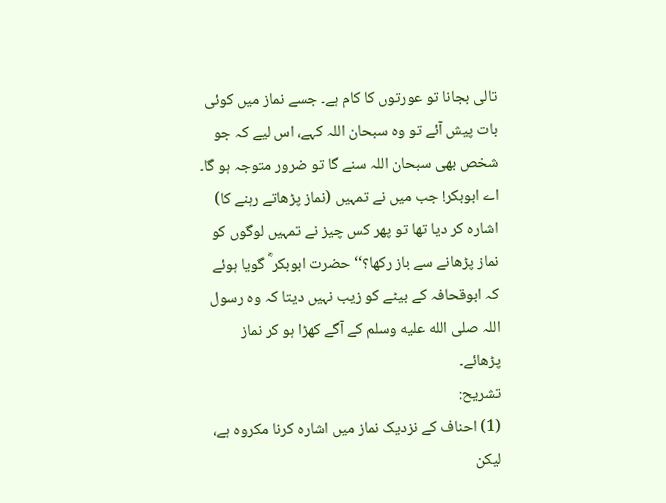تالی بجانا تو عورتوں کا کام ہے۔ جسے نماز میں کوئی بات پیش آئے تو وہ سبحان اللہ کہے، اس لیے کہ جو شخص بھی سبحان اللہ سنے گا تو ضرور متوجہ ہو گا۔ اے ابوبکر! جب میں نے تمہیں (نماز پڑھاتے رہنے کا) اشارہ کر دیا تھا تو پھر کس چیز نے تمہیں لوگوں کو نماز پڑھانے سے باز رکھا؟‘‘ حضرت ابوبکر ؓ گویا ہوئے کہ ابوقحافہ کے بیٹے کو زیب نہیں دیتا کہ وہ رسول اللہ صلى الله عليه وسلم کے آگے کھڑا ہو کر نماز پڑھائے۔
تشریح:
(1) احناف کے نزدیک نماز میں اشارہ کرنا مکروہ ہے، لیکن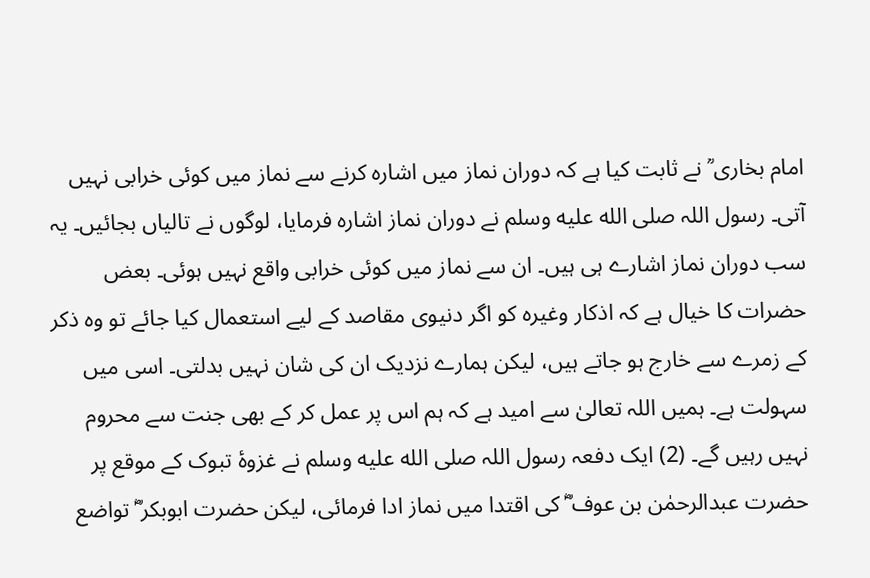امام بخاری ؒ نے ثابت کیا ہے کہ دوران نماز میں اشارہ کرنے سے نماز میں کوئی خرابی نہیں آتی۔ رسول اللہ صلى الله عليه وسلم نے دوران نماز اشارہ فرمایا، لوگوں نے تالیاں بجائیں۔ یہ سب دوران نماز اشارے ہی ہیں۔ ان سے نماز میں کوئی خرابی واقع نہیں ہوئی۔ بعض حضرات کا خیال ہے کہ اذکار وغیرہ کو اگر دنیوی مقاصد کے لیے استعمال کیا جائے تو وہ ذکر کے زمرے سے خارج ہو جاتے ہیں، لیکن ہمارے نزدیک ان کی شان نہیں بدلتی۔ اسی میں سہولت ہے۔ ہمیں اللہ تعالیٰ سے امید ہے کہ ہم اس پر عمل کر کے بھی جنت سے محروم نہیں رہیں گے۔ (2) ایک دفعہ رسول اللہ صلى الله عليه وسلم نے غزوۂ تبوک کے موقع پر حضرت عبدالرحمٰن بن عوف ؓ کی اقتدا میں نماز ادا فرمائی، لیکن حضرت ابوبکر ؓ تواضع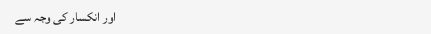اور انکسار کی وجہ سے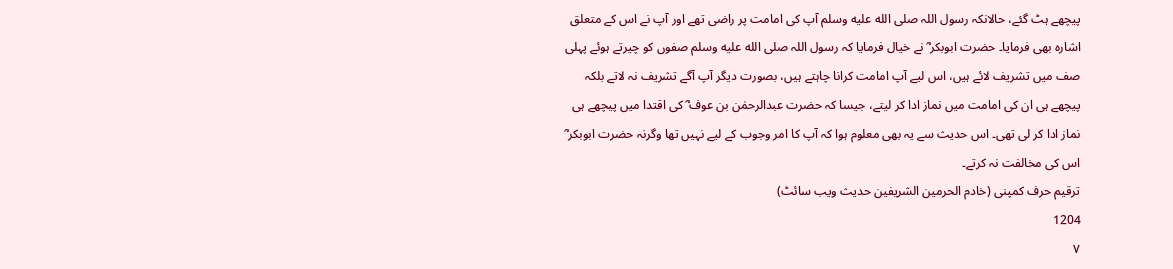پیچھے ہٹ گئے، حالانکہ رسول اللہ صلى الله عليه وسلم آپ کی امامت پر راضی تھے اور آپ نے اس کے متعلق اشارہ بھی فرمایا۔ حضرت ابوبکر ؓ نے خیال فرمایا کہ رسول اللہ صلى الله عليه وسلم صفوں کو چیرتے ہوئے پہلی صف میں تشریف لائے ہیں، اس لیے آپ امامت کرانا چاہتے ہیں، بصورت دیگر آپ آگے تشریف نہ لاتے بلکہ پیچھے ہی ان کی امامت میں نماز ادا کر لیتے، جیسا کہ حضرت عبدالرحمٰن بن عوف ؓ کی اقتدا میں پیچھے ہی نماز ادا کر لی تھی۔ اس حدیث سے یہ بھی معلوم ہوا کہ آپ کا امر وجوب کے لیے نہیں تھا وگرنہ حضرت ابوبکر ؓ اس کی مخالفت نہ کرتے۔
ترقیم حرف کمپنی (خادم الحرمین الشریفین حدیث ویب سائٹ)
1204
٧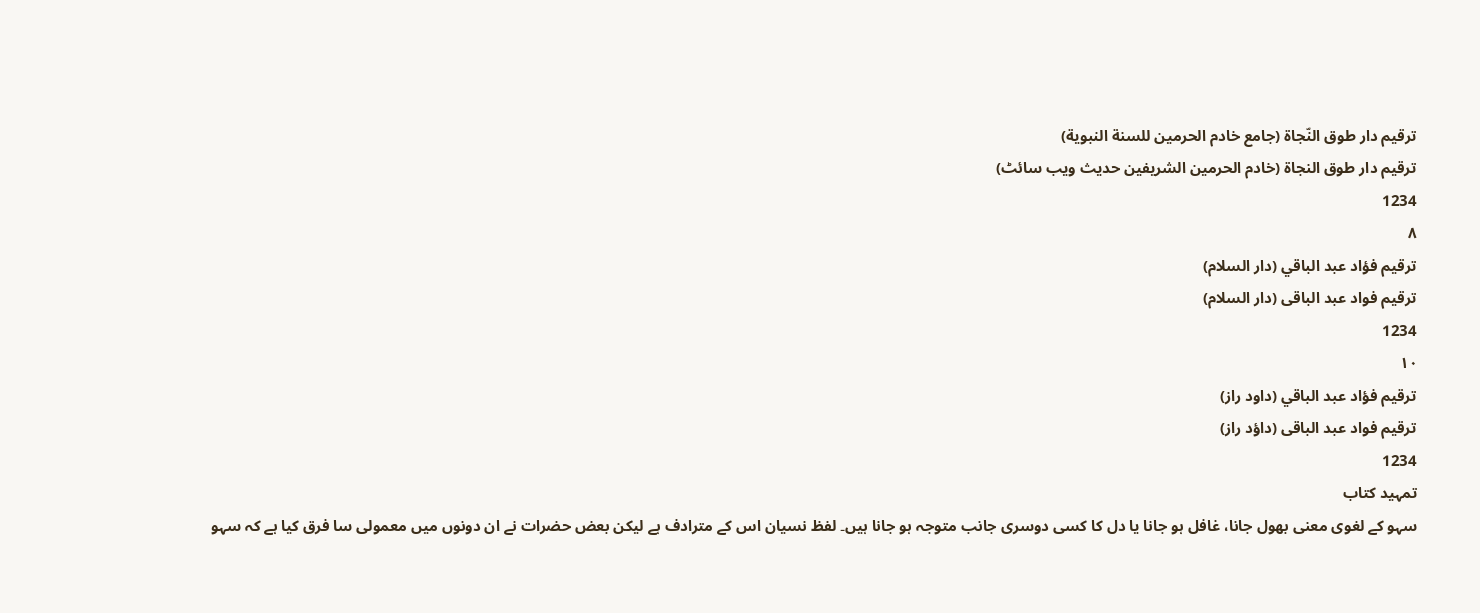ترقيم دار طوق النّجاة (جامع خادم الحرمين للسنة النبوية)
ترقیم دار طوق النجاۃ (خادم الحرمین الشریفین حدیث ویب سائٹ)
1234
٨
ترقيم فؤاد عبد الباقي (دار السلام)
ترقیم فواد عبد الباقی (دار السلام)
1234
١٠
ترقيم فؤاد عبد الباقي (داود راز)
ترقیم فواد عبد الباقی (داؤد راز)
1234
تمہید کتاب
سہو کے لغوی معنی بھول جانا، غافل ہو جانا یا دل کا کسی دوسری جانب متوجہ ہو جانا ہیں۔ لفظ نسیان اس کے مترادف ہے لیکن بعض حضرات نے ان دونوں میں معمولی سا فرق کیا ہے کہ سہو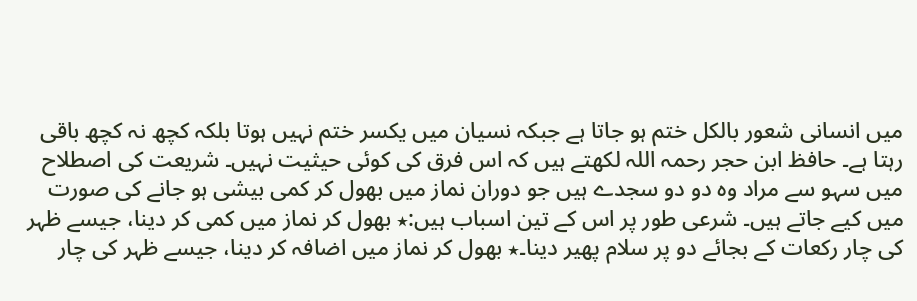میں انسانی شعور بالکل ختم ہو جاتا ہے جبکہ نسیان میں یکسر ختم نہیں ہوتا بلکہ کچھ نہ کچھ باقی رہتا ہے۔ حافظ ابن حجر رحمہ اللہ لکھتے ہیں کہ اس فرق کی کوئی حیثیت نہیں۔ شریعت کی اصطلاح میں سہو سے مراد وہ دو دو سجدے ہیں جو دوران نماز میں بھول کر کمی بیشی ہو جانے کی صورت میں کیے جاتے ہیں۔ شرعی طور پر اس کے تین اسباب ہیں:٭ بھول کر نماز میں کمی کر دینا، جیسے ظہر کی چار رکعات کے بجائے دو پر سلام پھیر دینا۔٭ بھول کر نماز میں اضافہ کر دینا، جیسے ظہر کی چار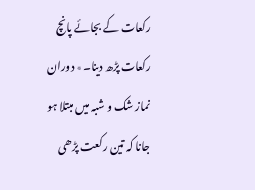رکعات کے بجائے پانچ رکعات پڑھ دینا۔٭ دوران نماز شک و شبہ میں مبتلا ہو جانا کہ تین رکعت پڑھی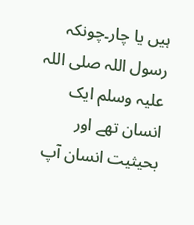ہیں یا چار۔چونکہ رسول اللہ صلی اللہ علیہ وسلم ایک انسان تھے اور بحیثیت انسان آپ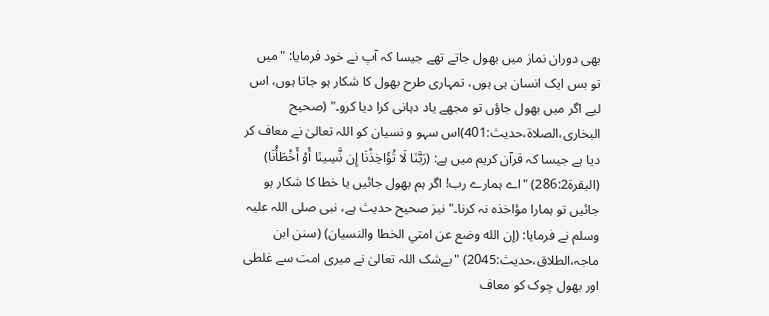بھی دوران نماز میں بھول جاتے تھے جیسا کہ آپ نے خود فرمایا: "میں تو بس ایک انسان ہی ہوں، تمہاری طرح بھول کا شکار ہو جاتا ہوں، اس لیے اگر میں بھول جاؤں تو مجھے یاد دہانی کرا دیا کرو۔" (صحیح البخاری،الصلاۃ،حدیث:401)اس سہو و نسیان کو اللہ تعالیٰ نے معاف کر دیا ہے جیسا کہ قرآن کریم میں ہے: (رَبَّنَا لَا تُؤَاخِذْنَا إِن نَّسِينَا أَوْ أَخْطَأْنَا) (البقرۃ286:2) "اے ہمارے رب! اگر ہم بھول جائیں یا خطا کا شکار ہو جائیں تو ہمارا مؤاخذہ نہ کرنا۔" نیز صحیح حدیث ہے، نبی صلی اللہ علیہ وسلم نے فرمایا: (إن الله وضع عن امتي الخطا والنسيان) (سنن ابن ماجہ،الطلاق،حدیث:2045) "بےشک اللہ تعالیٰ نے میری امت سے غلطی اور بھول چوک کو معاف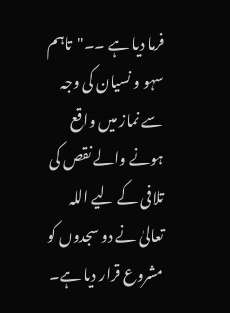فرما دیا ہے ۔۔"تاہم سہو و نسیان کی وجہ سے نماز میں واقع ہونے والے نقص کی تلافی کے لیے اللہ تعالیٰ نے دو سجدوں کو مشروع قرار دیا ہے۔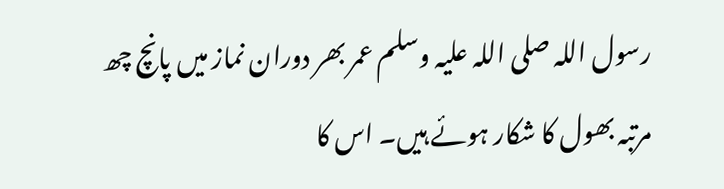رسول اللہ صلی اللہ علیہ وسلم عمر بھر دوران نماز میں پانچ چھ مرتبہ بھول کا شکار ہوئے ہیں۔ اس کا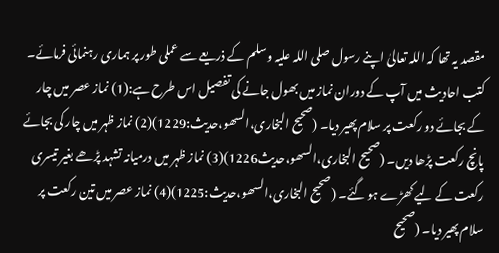مقصد یہ تھا کہ اللہ تعالیٰ اپنے رسول صلی اللہ علیہ وسلم کے ذریعے سے عملی طور پر ہماری رہنمائی فرمائے۔ کتب احادیث میں آپ کے دوران نماز میں بھول جانے کی تفصیل اس طرح ہے:(1) نماز عصر میں چار کے بجائے دو رکعت پر سلام پھیر دیا۔ (صحیح البخاری،السھو،حدیث:1229)(2) نماز ظہر میں چار کی بجائے پانچ رکعت پڑھا دیں۔ (صحیح البخاری،السھو،حدیث1226)(3) نماز ظہر میں درمیانہ تشہد پڑھے بغیر تیسری رکعت کے لیے کھڑے ہو گئے۔ (صحیح البخاری،السھو،حدیث:1225)(4) نماز عصر میں تین رکعت پر سلام پھیر دیا۔ (صحیح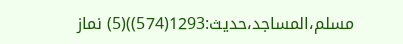مسلم،المساجد،حدیث:1293(574))(5) نماز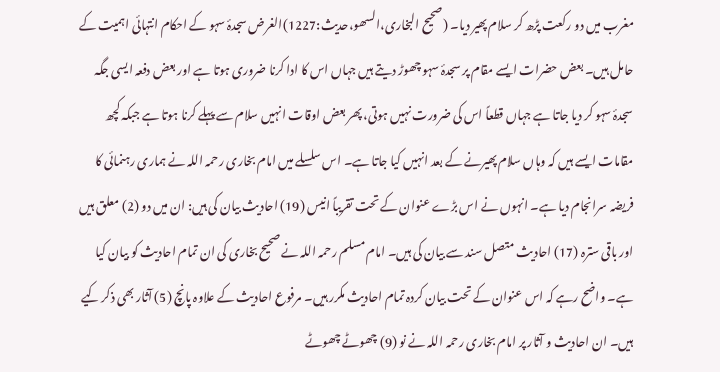مغرب میں دو رکعت پڑھ کر سلام پھیر دیا۔ (صحیح البخاری،السھو،حدیث:1227)الغرض سجدۂ سہو کے احکام انتہائی اہمیت کے حامل ہیں۔ بعض حضرات ایسے مقام پر سجدۂ سہو چھوڑ دیتے ہیں جہاں اس کا ادا کرنا ضروری ہوتا ہے اور بعض دفعہ ایسی جگہ سجدۂ سہو کر دیا جاتا ہے جہاں قطعاً اس کی ضرورت نہیں ہوتی، پھر بعض اوقات انہیں سلام سے پہلے کرنا ہوتا ہے جبکہ کچھ مقامات ایسے ہیں کہ وہاں سلام پھیرنے کے بعد انہیں کیا جاتا ہے۔ اس سلسلے میں امام بخاری رحمہ اللہ نے ہماری رہنمائی کا فریضہ سرانجام دیا ہے۔ انہوں نے اس بڑے عنوان کے تحت تقریباً انیس (19) احادیث بیان کی ہیں: ان میں دو (2) معلق ہیں اور باقی سترہ (17) احادیث متصل سند سے بیان کی ہیں۔ امام مسلم رحمہ اللہ نے صحیح بخاری کی ان تمام احادیث کو بیان کیا ہے۔ واضح رہے کہ اس عنوان کے تحت بیان کردہ تمام احادیث مکرر ہیں۔ مرفوع احادیث کے علاوہ پانچ (5) آثار بھی ذکر کیے ہیں۔ ان احادیث و آثار پر امام بخاری رحمہ اللہ نے نو (9) چھوٹے چھوٹے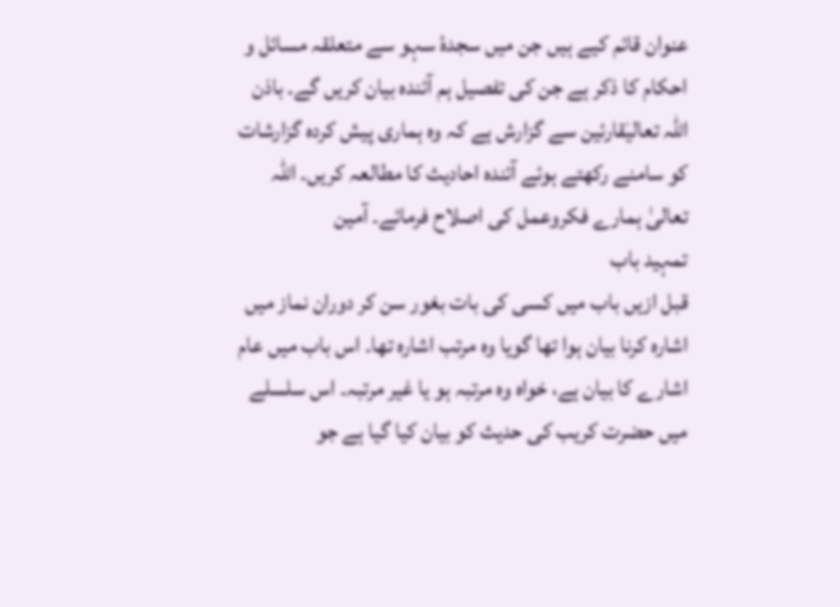عنوان قائم کیے ہیں جن میں سجدۂ سہو سے متعلقہ مسائل و احکام کا ذکر ہے جن کی تفصیل ہم آئندہ بیان کریں گے۔ باذن اللہ تعالیٰقارئین سے گزارش ہے کہ وہ ہماری پیش کردہ گزارشات کو سامنے رکھتے ہوئے آئندہ احادیث کا مطالعہ کریں۔ اللہ تعالیٰ ہمارے فکروعمل کی اصلاح فرمائے۔ آمین
تمہید باب
قبل ازیں باب میں کسی کی بات بغور سن کر دوران نماز میں اشارہ کرنا بیان ہوا تھا گویا وہ مرتب اشارہ تھا۔ اس باب میں عام اشارے کا بیان ہے، خواہ وہ مرتبہ ہو یا غیر مرتبہ۔ اس سلسلے میں حضرت کریب کی حدیث کو بیان کیا گیا ہے جو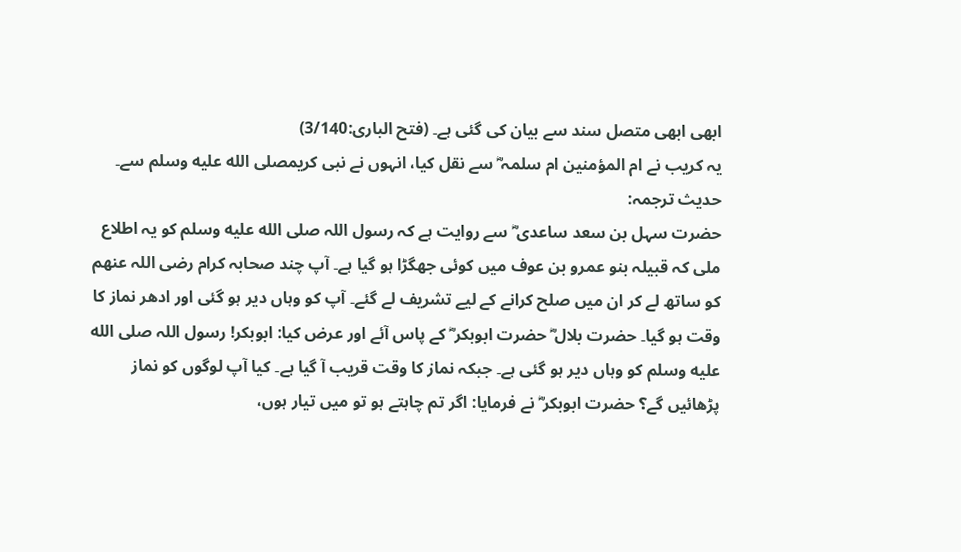ابھی ابھی متصل سند سے بیان کی گئی ہے۔ (فتح الباری:3/140)
یہ کریب نے ام المؤمنین ام سلمہ ؓ سے نقل کیا، انہوں نے نبی کریمصلى الله عليه وسلم سے۔
حدیث ترجمہ:
حضرت سہل بن سعد ساعدی ؓ سے روایت ہے کہ رسول اللہ صلى الله عليه وسلم کو یہ اطلاع ملی کہ قبیلہ بنو عمرو بن عوف میں کوئی جھگڑا ہو گیا ہے۔ آپ چند صحابہ کرام رضی اللہ عنھم کو ساتھ لے کر ان میں صلح کرانے کے لیے تشریف لے گئے۔ آپ کو وہاں دیر ہو گئی اور ادھر نماز کا وقت ہو گیا۔ حضرت بلال ؓ حضرت ابوبکر ؓ کے پاس آئے اور عرض کیا: ابوبکر! رسول اللہ صلى الله عليه وسلم کو وہاں دیر ہو گئی ہے۔ جبکہ نماز کا وقت قریب آ گیا ہے۔ کیا آپ لوگوں کو نماز پڑھائیں گے؟ حضرت ابوبکر ؓ نے فرمایا: اگر تم چاہتے ہو تو میں تیار ہوں،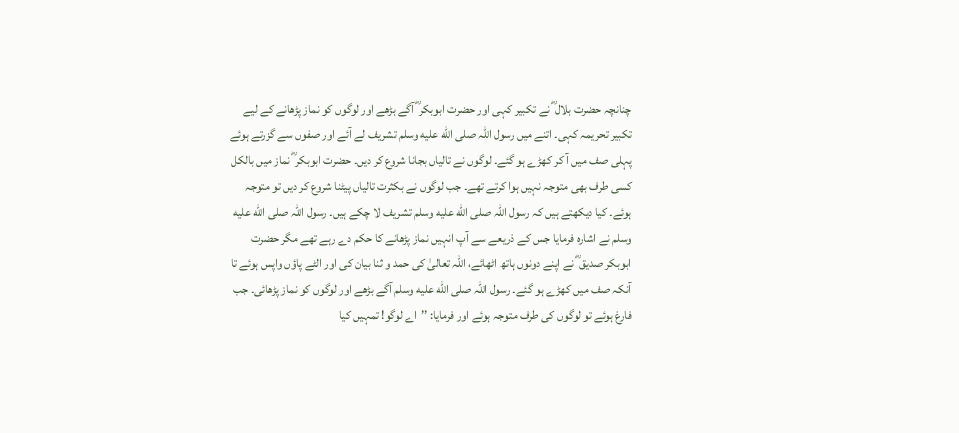چنانچہ حضرت بلال ؓ نے تکبیر کہی اور حضرت ابوبکر ؓ آگے بڑھے اور لوگوں کو نماز پڑھانے کے لیے تکبیر تحریمہ کہی۔ اتنے میں رسول اللہ صلى الله عليه وسلم تشریف لے آئے اور صفوں سے گزرتے ہوئے پہلی صف میں آ کر کھڑے ہو گئے۔ لوگوں نے تالیاں بجانا شروع کر دیں۔ حضرت ابوبکر ؓ نماز میں بالکل کسی طرف بھی متوجہ نہیں ہوا کرتے تھے۔ جب لوگوں نے بکثرت تالیاں پیٹنا شروع کر دیں تو متوجہ ہوئے۔ کیا دیکھتے ہیں کہ رسول اللہ صلى الله عليه وسلم تشریف لا چکے ہیں۔ رسول اللہ صلى الله عليه وسلم نے اشارہ فرمایا جس کے ذریعے سے آپ انہیں نماز پڑھانے کا حکم دے رہے تھے مگر حضرت ابوبکر صدیق ؓ نے اپنے دونوں ہاتھ اٹھائے، اللہ تعالیٰ کی حمد و ثنا بیان کی اور الٹے پاؤں واپس ہوئے تا آنکہ صف میں کھڑے ہو گئے۔ رسول اللہ صلى الله عليه وسلم آگے بڑھے اور لوگوں کو نماز پڑھائی۔ جب فارغ ہوئے تو لوگوں کی طرف متوجہ ہوئے اور فرمایا: ’’اے لوگو! تمہیں کیا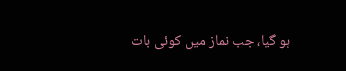ہو گیا، جب نماز میں کوئی بات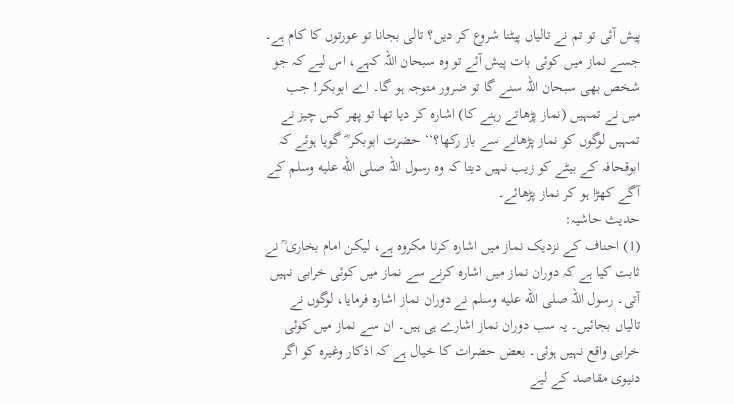پیش آئی تو تم نے تالیاں پیٹنا شروع کر دیں؟ تالی بجانا تو عورتوں کا کام ہے۔ جسے نماز میں کوئی بات پیش آئے تو وہ سبحان اللہ کہے، اس لیے کہ جو شخص بھی سبحان اللہ سنے گا تو ضرور متوجہ ہو گا۔ اے ابوبکر! جب میں نے تمہیں (نماز پڑھاتے رہنے کا) اشارہ کر دیا تھا تو پھر کس چیز نے تمہیں لوگوں کو نماز پڑھانے سے باز رکھا؟‘‘ حضرت ابوبکر ؓ گویا ہوئے کہ ابوقحافہ کے بیٹے کو زیب نہیں دیتا کہ وہ رسول اللہ صلى الله عليه وسلم کے آگے کھڑا ہو کر نماز پڑھائے۔
حدیث حاشیہ:
(1) احناف کے نزدیک نماز میں اشارہ کرنا مکروہ ہے، لیکن امام بخاری ؒ نے ثابت کیا ہے کہ دوران نماز میں اشارہ کرنے سے نماز میں کوئی خرابی نہیں آتی۔ رسول اللہ صلى الله عليه وسلم نے دوران نماز اشارہ فرمایا، لوگوں نے تالیاں بجائیں۔ یہ سب دوران نماز اشارے ہی ہیں۔ ان سے نماز میں کوئی خرابی واقع نہیں ہوئی۔ بعض حضرات کا خیال ہے کہ اذکار وغیرہ کو اگر دنیوی مقاصد کے لیے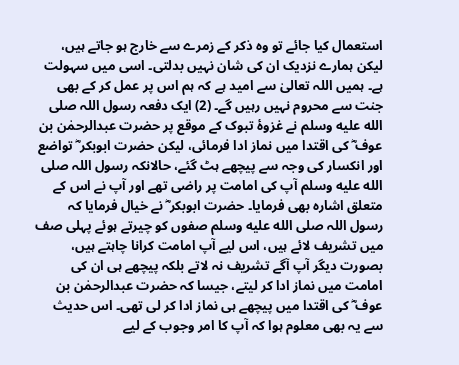استعمال کیا جائے تو وہ ذکر کے زمرے سے خارج ہو جاتے ہیں، لیکن ہمارے نزدیک ان کی شان نہیں بدلتی۔ اسی میں سہولت ہے۔ ہمیں اللہ تعالیٰ سے امید ہے کہ ہم اس پر عمل کر کے بھی جنت سے محروم نہیں رہیں گے۔ (2) ایک دفعہ رسول اللہ صلى الله عليه وسلم نے غزوۂ تبوک کے موقع پر حضرت عبدالرحمٰن بن عوف ؓ کی اقتدا میں نماز ادا فرمائی، لیکن حضرت ابوبکر ؓ تواضع اور انکسار کی وجہ سے پیچھے ہٹ گئے، حالانکہ رسول اللہ صلى الله عليه وسلم آپ کی امامت پر راضی تھے اور آپ نے اس کے متعلق اشارہ بھی فرمایا۔ حضرت ابوبکر ؓ نے خیال فرمایا کہ رسول اللہ صلى الله عليه وسلم صفوں کو چیرتے ہوئے پہلی صف میں تشریف لائے ہیں، اس لیے آپ امامت کرانا چاہتے ہیں، بصورت دیگر آپ آگے تشریف نہ لاتے بلکہ پیچھے ہی ان کی امامت میں نماز ادا کر لیتے، جیسا کہ حضرت عبدالرحمٰن بن عوف ؓ کی اقتدا میں پیچھے ہی نماز ادا کر لی تھی۔ اس حدیث سے یہ بھی معلوم ہوا کہ آپ کا امر وجوب کے لیے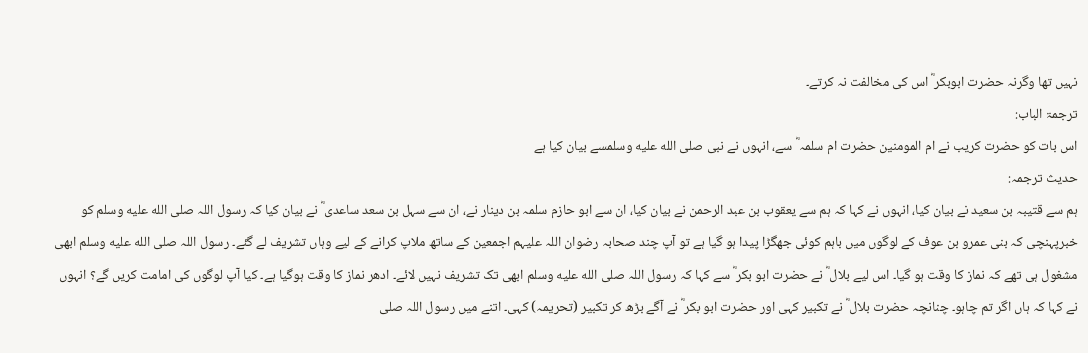نہیں تھا وگرنہ حضرت ابوبکر ؓ اس کی مخالفت نہ کرتے۔
ترجمۃ الباب:
اس بات کو حضرت کریب نے ام المومنین حضرت ام سلمہ ؓ سے، انہوں نے نبی صلى الله عليه وسلمسے بیان کیا ہے
حدیث ترجمہ:
ہم سے قتیبہ بن سعید نے بیان کیا، انہوں نے کہا کہ ہم سے یعقوب بن عبد الرحمن نے بیان کیا، ان سے ابو حازم سلمہ بن دینار نے، ان سے سہل بن سعد ساعدی ؓ نے بیان کیا کہ رسول اللہ صلى الله عليه وسلم کو خبرپہنچی کہ بنی عمرو بن عوف کے لوگوں میں باہم کوئی جھگڑا پیدا ہو گیا ہے تو آپ چند صحابہ رضوان اللہ علیہم اجمعین کے ساتھ ملاپ کرانے کے لیے وہاں تشریف لے گئے۔ رسول اللہ صلى الله عليه وسلم ابھی مشغول ہی تھے کہ نماز کا وقت ہو گیا۔ اس لیے بلال ؓ نے حضرت ابو بکر ؓ سے کہا کہ رسول اللہ صلى الله عليه وسلم ابھی تک تشریف نہیں لائے۔ ادھر نماز کا وقت ہوگیا ہے۔ کیا آپ لوگوں کی امامت کریں گے؟ انہوں نے کہا کہ ہاں اگر تم چاہو۔ چنانچہ حضرت بلال ؓ نے تکبیر کہی اور حضرت ابو بکر ؓ نے آگے بڑھ کر تکبیر (تحریمہ) کہی۔ اتنے میں رسول اللہ صلى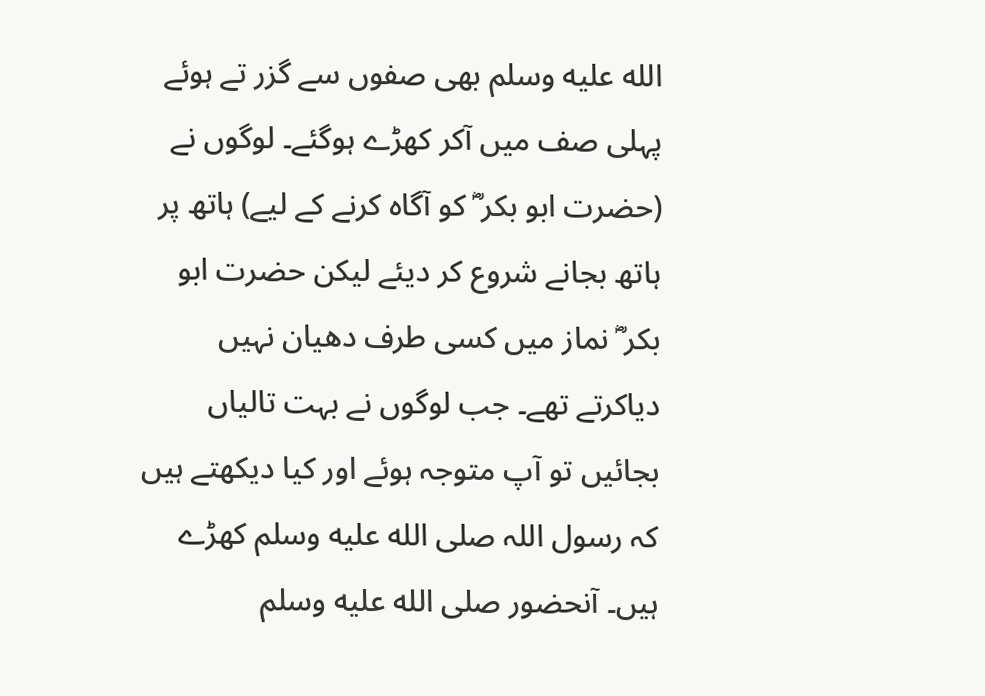الله عليه وسلم بھی صفوں سے گزر تے ہوئے پہلی صف میں آکر کھڑے ہوگئے۔ لوگوں نے (حضرت ابو بکر ؓ کو آگاہ کرنے کے لیے) ہاتھ پر ہاتھ بجانے شروع کر دیئے لیکن حضرت ابو بکر ؓ نماز میں کسی طرف دھیان نہیں دیاکرتے تھے۔ جب لوگوں نے بہت تالیاں بجائیں تو آپ متوجہ ہوئے اور کیا دیکھتے ہیں کہ رسول اللہ صلى الله عليه وسلم کھڑے ہیں۔ آنحضور صلى الله عليه وسلم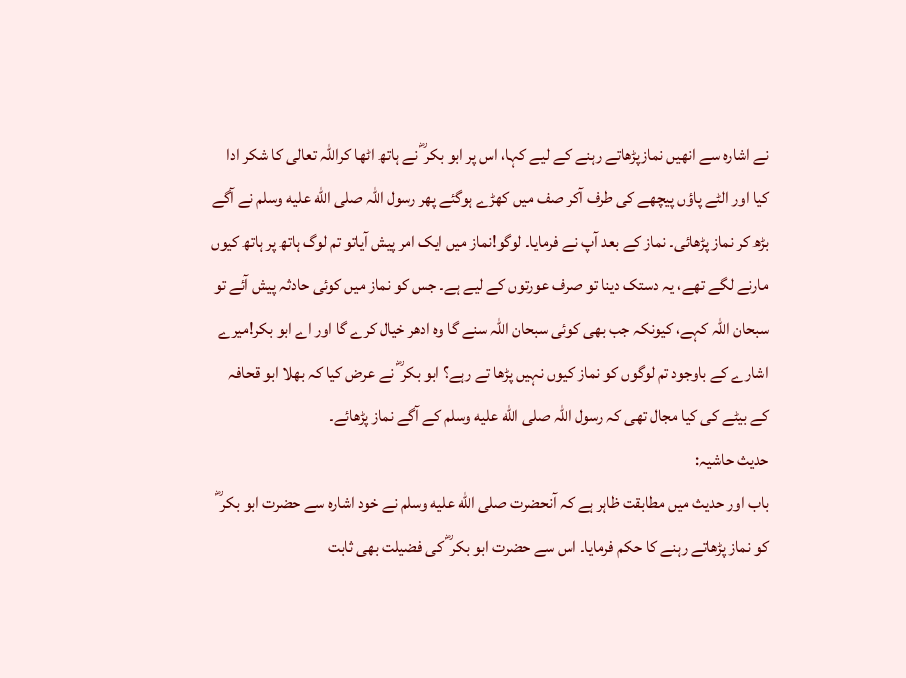نے اشارہ سے انھیں نمازپڑھاتے رہنے کے لیے کہا، اس پر ابو بکر ؓ نے ہاتھ اٹھا کراللہ تعالی کا شکر ادا کیا اور الٹے پاؤں پیچھے کی طرف آکر صف میں کھڑے ہوگئے پھر رسول اللہ صلى الله عليه وسلم نے آگے بڑھ کر نماز پڑھائی۔ نماز کے بعد آپ نے فرمایا۔ لوگو!نماز میں ایک امر پیش آیاتو تم لوگ ہاتھ پر ہاتھ کیوں مارنے لگے تھے، یہ دستک دینا تو صرف عورتوں کے لیے ہے۔ جس کو نماز میں کوئی حادثہ پیش آئے تو سبحان اللہ کہے، کیونکہ جب بھی کوئی سبحان اللہ سنے گا وہ ادھر خیال کرے گا اور اے ابو بکر!میرے اشارے کے باوجود تم لوگوں کو نماز کیوں نہیں پڑھا تے رہے؟ ابو بکر ؓ نے عرض کیا کہ بھلا ابو قحافہ کے بیٹے کی کیا مجال تھی کہ رسول اللہ صلى الله عليه وسلم کے آگے نماز پڑھائے۔
حدیث حاشیہ:
باب اور حدیث میں مطابقت ظاہر ہے کہ آنحضرت صلى الله عليه وسلم نے خود اشارہ سے حضرت ابو بکر ؓ کو نماز پڑھاتے رہنے کا حکم فرمایا۔ اس سے حضرت ابو بکر ؓ کی فضیلت بھی ثابت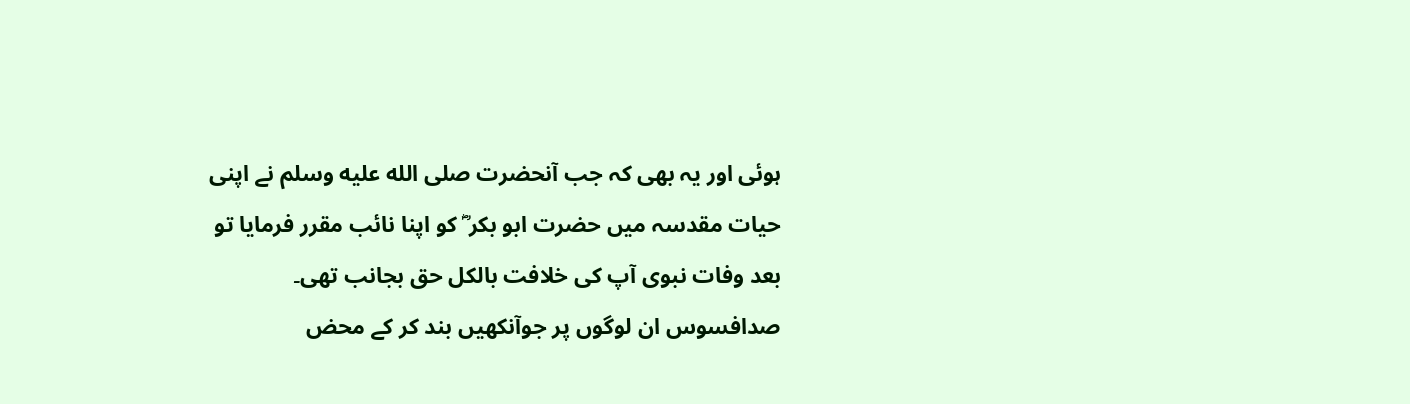ہوئی اور یہ بھی کہ جب آنحضرت صلى الله عليه وسلم نے اپنی حیات مقدسہ میں حضرت ابو بکر ؓ کو اپنا نائب مقرر فرمایا تو بعد وفات نبوی آپ کی خلافت بالکل حق بجانب تھی۔ صدافسوس ان لوگوں پر جوآنکھیں بند کر کے محض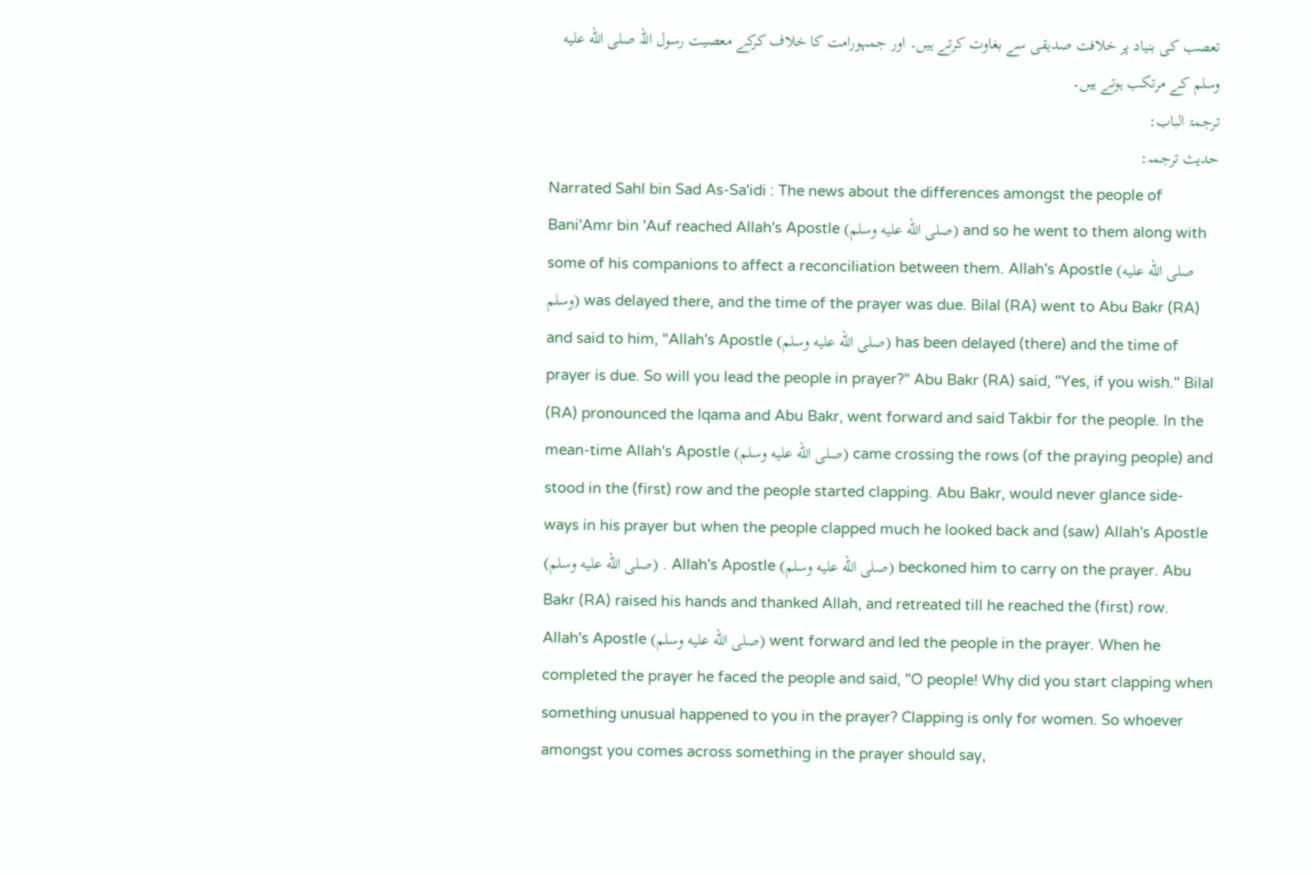تعصب کی بنیاد پر خلافت صدیقی سے بغاوت کرتے ہیں۔ اور جمہورامت کا خلاف کرکے معصیت رسول اللہ صلى الله عليه وسلم کے مرتکب ہوتے ہیں۔
ترجمۃ الباب:
حدیث ترجمہ:
Narrated Sahl bin Sad As-Sa'idi : The news about the differences amongst the people of Bani'Amr bin 'Auf reached Allah's Apostle (صلى الله عليه وسلم) and so he went to them along with some of his companions to affect a reconciliation between them. Allah's Apostle (صلى الله عليه وسلم) was delayed there, and the time of the prayer was due. Bilal (RA) went to Abu Bakr (RA) and said to him, "Allah's Apostle (صلى الله عليه وسلم) has been delayed (there) and the time of prayer is due. So will you lead the people in prayer?" Abu Bakr (RA) said, "Yes, if you wish." Bilal (RA) pronounced the Iqama and Abu Bakr, went forward and said Takbir for the people. In the mean-time Allah's Apostle (صلى الله عليه وسلم) came crossing the rows (of the praying people) and stood in the (first) row and the people started clapping. Abu Bakr, would never glance side-ways in his prayer but when the people clapped much he looked back and (saw) Allah's Apostle (صلى الله عليه وسلم) . Allah's Apostle (صلى الله عليه وسلم) beckoned him to carry on the prayer. Abu Bakr (RA) raised his hands and thanked Allah, and retreated till he reached the (first) row. Allah's Apostle (صلى الله عليه وسلم) went forward and led the people in the prayer. When he completed the prayer he faced the people and said, "O people! Why did you start clapping when something unusual happened to you in the prayer? Clapping is only for women. So whoever amongst you comes across something in the prayer should say,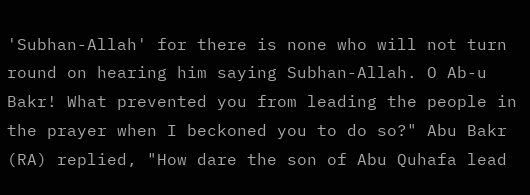'Subhan-Allah' for there is none who will not turn round on hearing him saying Subhan-Allah. O Ab-u Bakr! What prevented you from leading the people in the prayer when I beckoned you to do so?" Abu Bakr (RA) replied, "How dare the son of Abu Quhafa lead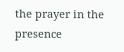the prayer in the presence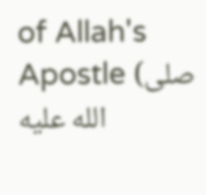of Allah's Apostle (صلى الله عليه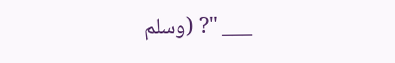وسلم) ?" ___